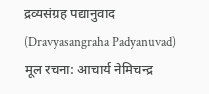द्रव्यसंग्रह पद्यानुवाद (Dravyasangraha Padyanuvad)
मूल रचना: आचार्य नेमिचन्द्र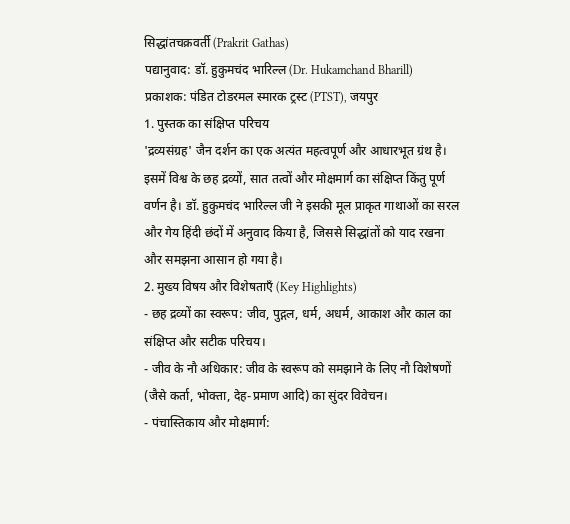सिद्धांतचक्रवर्ती (Prakrit Gathas)
पद्यानुवाद: डॉ. हुकुमचंद भारिल्ल (Dr. Hukamchand Bharill)
प्रकाशक: पंडित टोडरमल स्मारक ट्रस्ट (PTST), जयपुर
1. पुस्तक का संक्षिप्त परिचय
'द्रव्यसंग्रह' जैन दर्शन का एक अत्यंत महत्वपूर्ण और आधारभूत ग्रंथ है। इसमें विश्व के छह द्रव्यों, सात तत्वों और मोक्षमार्ग का संक्षिप्त किंतु पूर्ण वर्णन है। डॉ. हुकुमचंद भारिल्ल जी ने इसकी मूल प्राकृत गाथाओं का सरल और गेय हिंदी छंदों में अनुवाद किया है, जिससे सिद्धांतों को याद रखना और समझना आसान हो गया है।
2. मुख्य विषय और विशेषताएँ (Key Highlights)
- छह द्रव्यों का स्वरूप: जीव, पुद्गल, धर्म, अधर्म, आकाश और काल का संक्षिप्त और सटीक परिचय।
- जीव के नौ अधिकार: जीव के स्वरूप को समझाने के लिए नौ विशेषणों (जैसे कर्ता, भोक्ता, देह-प्रमाण आदि) का सुंदर विवेचन।
- पंचास्तिकाय और मोक्षमार्ग: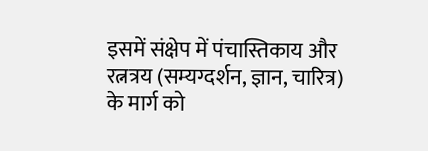इसमें संक्षेप में पंचास्तिकाय और रत्नत्रय (सम्यग्दर्शन, ज्ञान, चारित्र) के मार्ग को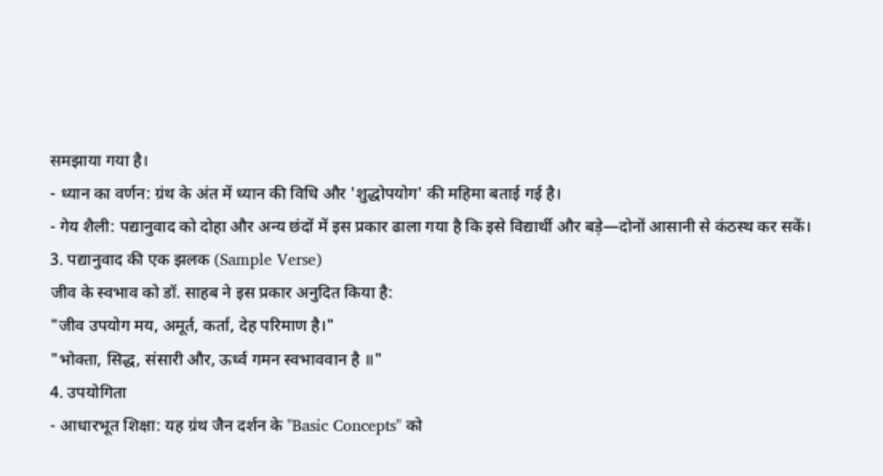समझाया गया है।
- ध्यान का वर्णन: ग्रंथ के अंत में ध्यान की विधि और 'शुद्धोपयोग' की महिमा बताई गई है।
- गेय शैली: पद्यानुवाद को दोहा और अन्य छंदों में इस प्रकार ढाला गया है कि इसे विद्यार्थी और बड़े—दोनों आसानी से कंठस्थ कर सकें।
3. पद्यानुवाद की एक झलक (Sample Verse)
जीव के स्वभाव को डॉ. साहब ने इस प्रकार अनुदित किया है:
"जीव उपयोग मय, अमूर्त, कर्ता, देह परिमाण है।"
"भोक्ता, सिद्ध, संसारी और, ऊर्ध्व गमन स्वभाववान है ॥"
4. उपयोगिता
- आधारभूत शिक्षा: यह ग्रंथ जैन दर्शन के "Basic Concepts" को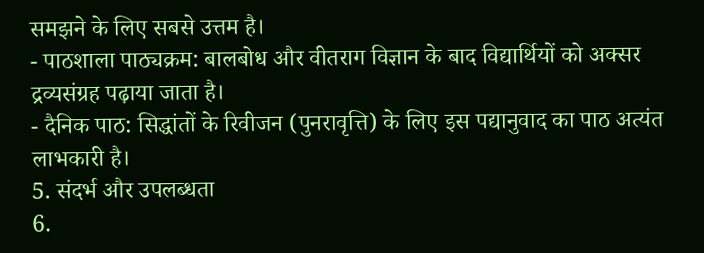समझने के लिए सबसे उत्तम है।
- पाठशाला पाठ्यक्रम: बालबोध और वीतराग विज्ञान के बाद विद्यार्थियों को अक्सर द्रव्यसंग्रह पढ़ाया जाता है।
- दैनिक पाठ: सिद्धांतों के रिवीजन (पुनरावृत्ति) के लिए इस पद्यानुवाद का पाठ अत्यंत लाभकारी है।
5. संदर्भ और उपलब्धता
6.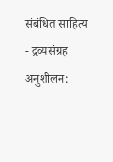संबंधित साहित्य
- द्रव्यसंग्रह अनुशीलन: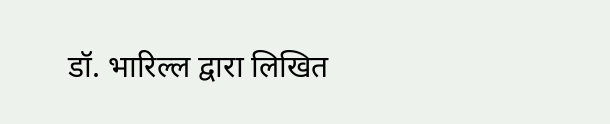डॉ. भारिल्ल द्वारा लिखित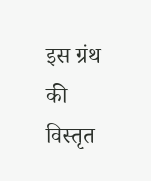इस ग्रंथ की विस्तृत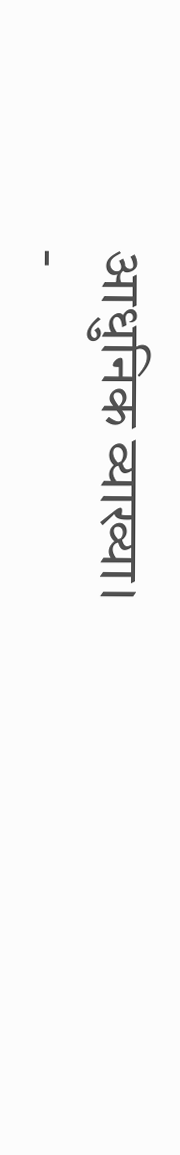आधुनिक व्याख्या।
-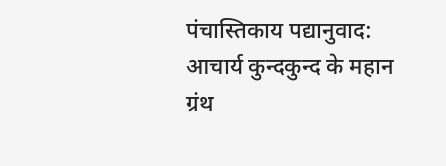पंचास्तिकाय पद्यानुवाद: आचार्य कुन्दकुन्द के महान ग्रंथ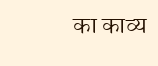का काव्य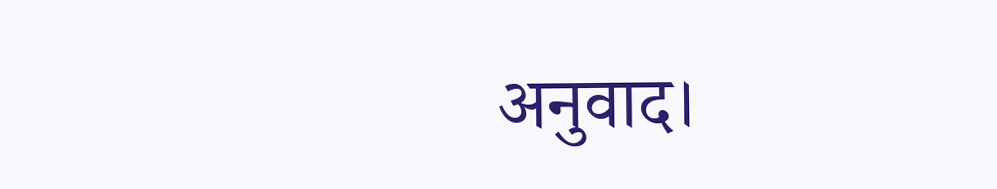अनुवाद।